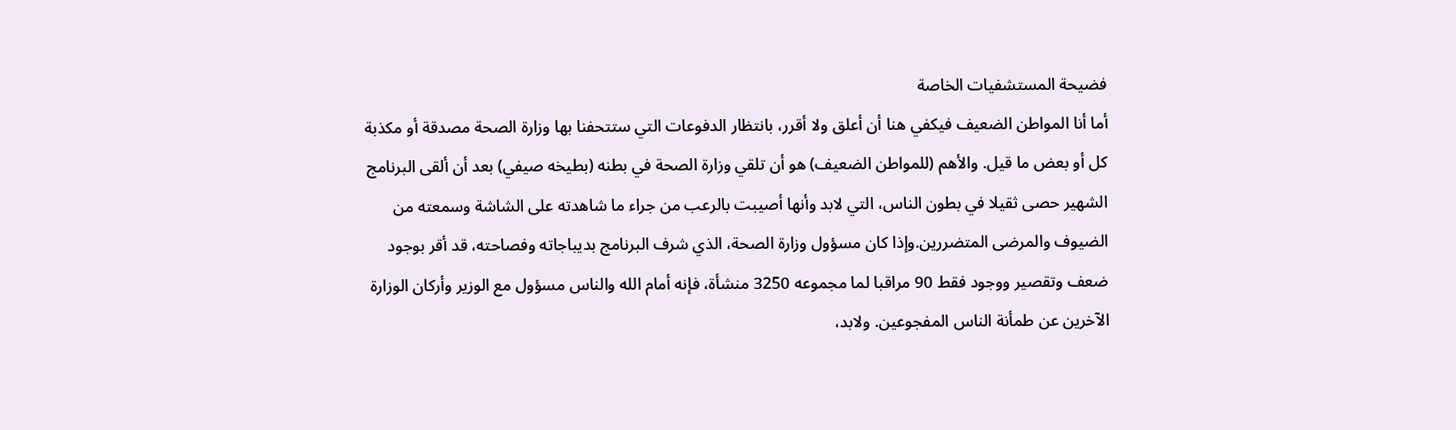فضيحة المستشفيات الخاصة
أما أنا المواطن الضعيف فيكفي هنا أن أعلق ولا أقرر، بانتظار الدفوعات التي ستتحفنا بها وزارة الصحة مصدقة أو مكذبة كل أو بعض ما قيل. والأهم (للمواطن الضعيف) هو أن تلقي وزارة الصحة في بطنه (بطيخه صيفي) بعد أن ألقى البرنامج الشهير حصى ثقيلا في بطون الناس، التي لابد وأنها أصيبت بالرعب من جراء ما شاهدته على الشاشة وسمعته من الضيوف والمرضى المتضررين.وإذا كان مسؤول وزارة الصحة، الذي شرف البرنامج بديباجاته وفصاحته، قد أقر بوجود ضعف وتقصير ووجود فقط 90 مراقبا لما مجموعه 3250 منشأة، فإنه أمام الله والناس مسؤول مع الوزير وأركان الوزارة الآخرين عن طمأنة الناس المفجوعين. ولابد،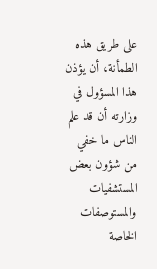على طريق هذه الطمأنة، أن يؤذن هذا المسؤول في وزارته أن قد علم الناس ما خفي من شؤون بعض المستشفيات والمستوصفات الخاصة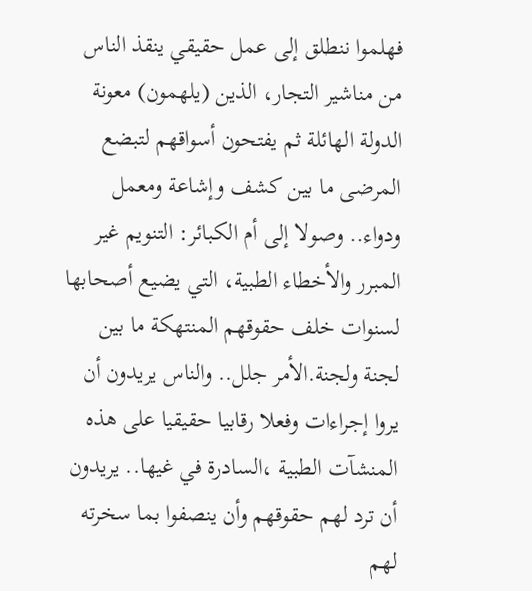فهلموا ننطلق إلى عمل حقيقي ينقذ الناس من مناشير التجار، الذين (يلهمون) معونة الدولة الهائلة ثم يفتحون أسواقهم لتبضع المرضى ما بين كشف وإشاعة ومعمل ودواء.. وصولا إلى أم الكبائر: التنويم غير المبرر والأخطاء الطبية، التي يضيع أصحابها لسنوات خلف حقوقهم المنتهكة ما بين لجنة ولجنة.الأمر جلل.. والناس يريدون أن يروا إجراءات وفعلا رقابيا حقيقيا على هذه المنشآت الطبية ،السادرة في غيها.. يريدون أن ترد لهم حقوقهم وأن ينصفوا بما سخرته لهم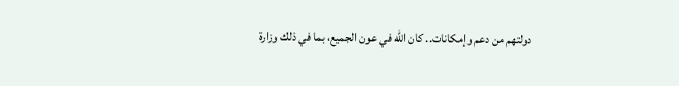دولتهم من دعم وإمكانات.. كان الله في عون الجميع، بما في ذلك وزارة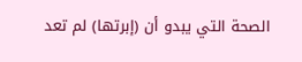الصحة التي يبدو أن (إبرتها) لم تعد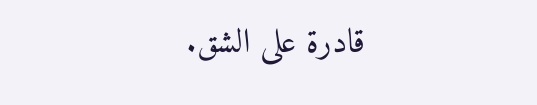قادرة على الشق.